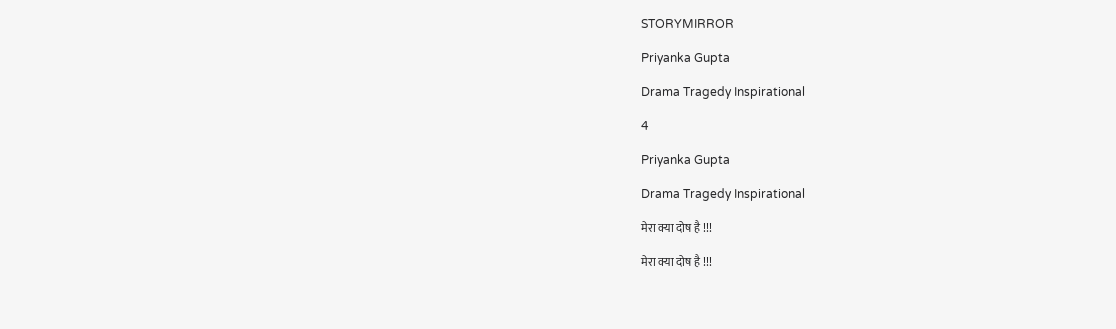STORYMIRROR

Priyanka Gupta

Drama Tragedy Inspirational

4

Priyanka Gupta

Drama Tragedy Inspirational

मेरा क्या दोष है !!!

मेरा क्या दोष है !!!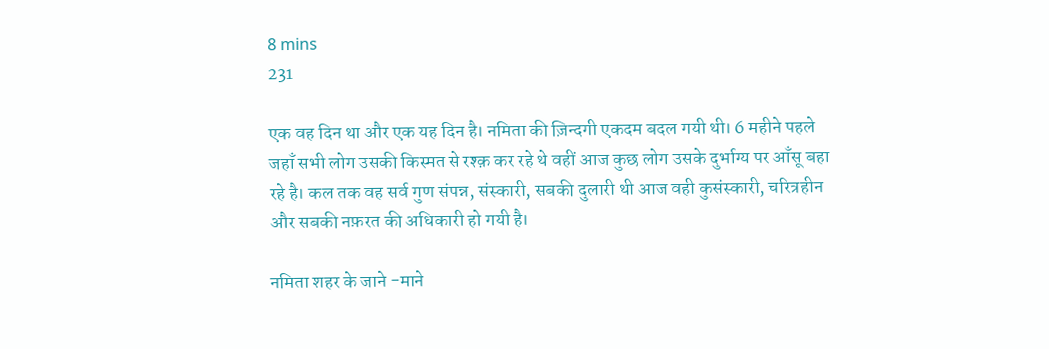8 mins
231

एक वह दिन था और एक यह दिन है। नमिता की ज़िन्दगी एकदम बदल गयी थी। 6 महीने पहले जहाँ सभी लोग उसकी किस्मत से रश्क़ कर रहे थे वहीं आज कुछ लोग उसके दुर्भाग्य पर आँसू बहा रहे है। कल तक वह सर्व गुण संपन्न, संस्कारी, सबकी दुलारी थी आज वही कुसंस्कारी, चरित्रहीन और सबकी नफ़रत की अधिकारी हो गयी है।

नमिता शहर के जाने -माने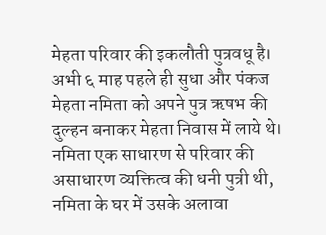मेहता परिवार की इकलौती पुत्रवधू है। अभी ६ माह पहले ही सुधा और पंकज मेहता नमिता को अपने पुत्र ऋषभ की दुल्हन बनाकर मेहता निवास में लाये थे। नमिता एक साधारण से परिवार की असाधारण व्यक्तित्व की धनी पुत्री थी, नमिता के घर में उसके अलावा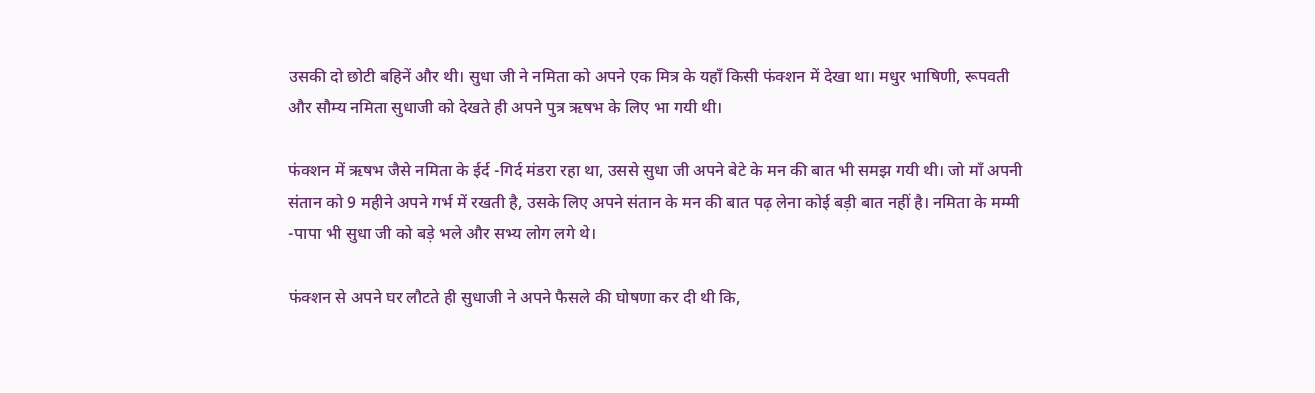उसकी दो छोटी बहिनें और थी। सुधा जी ने नमिता को अपने एक मित्र के यहाँ किसी फंक्शन में देखा था। मधुर भाषिणी, रूपवती और सौम्य नमिता सुधाजी को देखते ही अपने पुत्र ऋषभ के लिए भा गयी थी।

फंक्शन में ऋषभ जैसे नमिता के ईर्द -गिर्द मंडरा रहा था, उससे सुधा जी अपने बेटे के मन की बात भी समझ गयी थी। जो माँ अपनी संतान को 9 महीने अपने गर्भ में रखती है, उसके लिए अपने संतान के मन की बात पढ़ लेना कोई बड़ी बात नहीं है। नमिता के मम्मी -पापा भी सुधा जी को बड़े भले और सभ्य लोग लगे थे।

फंक्शन से अपने घर लौटते ही सुधाजी ने अपने फैसले की घोषणा कर दी थी कि,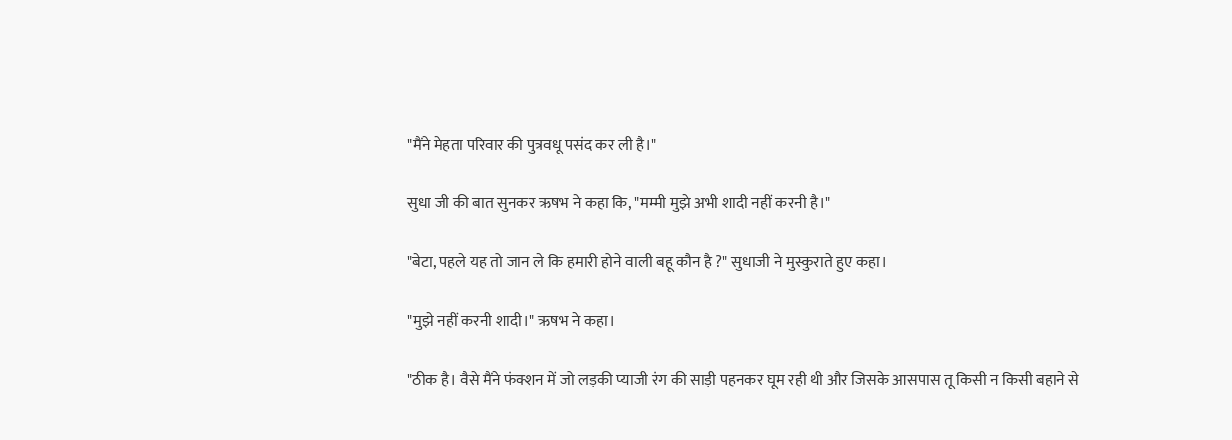"मैंने मेहता परिवार की पुत्रवधू पसंद कर ली है।"

सुधा जी की बात सुनकर ऋषभ ने कहा कि, "मम्मी मुझे अभी शादी नहीं करनी है।"

"बेटा, पहले यह तो जान ले कि हमारी होने वाली बहू कौन है ?" सुधाजी ने मुस्कुराते हुए कहा।

"मुझे नहीं करनी शादी।" ऋषभ ने कहा।

"ठीक है। वैसे मैंने फंक्शन में जो लड़की प्याजी रंग की साड़ी पहनकर घूम रही थी और जिसके आसपास तू किसी न किसी बहाने से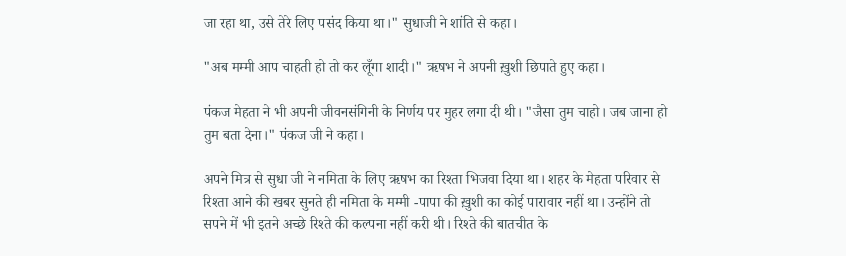जा रहा था, उसे तेरे लिए पसंद किया था।" सुधाजी ने शांति से कहा।

"अब मम्मी आप चाहती हो तो कर लूँगा शादी।" ऋषभ ने अपनी ख़ुशी छिपाते हुए कहा।

पंकज मेहता ने भी अपनी जीवनसंगिनी के निर्णय पर मुहर लगा दी थी। "जैसा तुम चाहो। जब जाना हो तुम बता देना।" पंकज जी ने कहा।

अपने मित्र से सुधा जी ने नमिता के लिए ऋषभ का रिश्ता भिजवा दिया था। शहर के मेहता परिवार से रिश्ता आने की खबर सुनते ही नमिता के मम्मी -पापा की ख़ुशी का कोई पारावार नहीं था। उन्होंने तो सपने में भी इतने अच्छे रिश्ते की कल्पना नहीं करी थी। रिश्ते की बातचीत के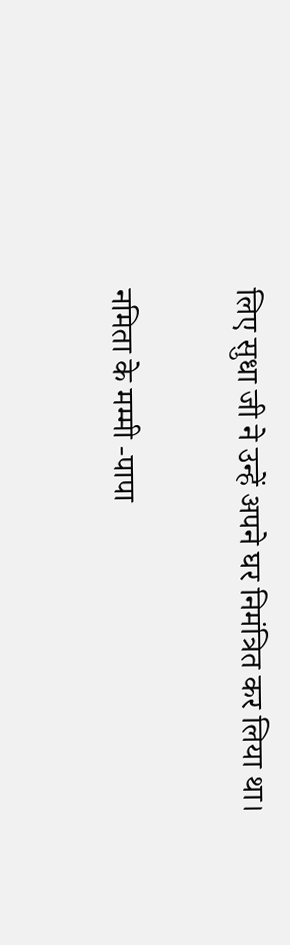लिए सुधा जी ने उन्हें अपने घर निमंत्रित कर लिया था।

नमिता के मम्मी -पापा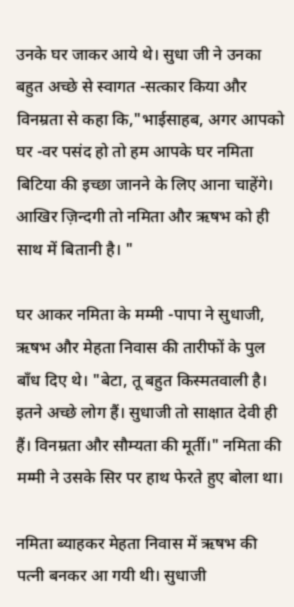उनके घर जाकर आये थे। सुधा जी ने उनका बहुत अच्छे से स्वागत -सत्कार किया और विनम्रता से कहा कि,"भाईसाहब, अगर आपको घर -वर पसंद हो तो हम आपके घर नमिता बिटिया की इच्छा जानने के लिए आना चाहेंगे। आखिर ज़िन्दगी तो नमिता और ऋषभ को ही साथ में बितानी है। "

घर आकर नमिता के मम्मी -पापा ने सुधाजी, ऋषभ और मेहता निवास की तारीफों के पुल बाँध दिए थे। "बेटा, तू बहुत किस्मतवाली है। इतने अच्छे लोग हैं। सुधाजी तो साक्षात देवी ही हैं। विनम्रता और सौम्यता की मूर्ती।" नमिता की मम्मी ने उसके सिर पर हाथ फेरते हुए बोला था।

नमिता ब्याहकर मेहता निवास में ऋषभ की पत्नी बनकर आ गयी थी। सुधाजी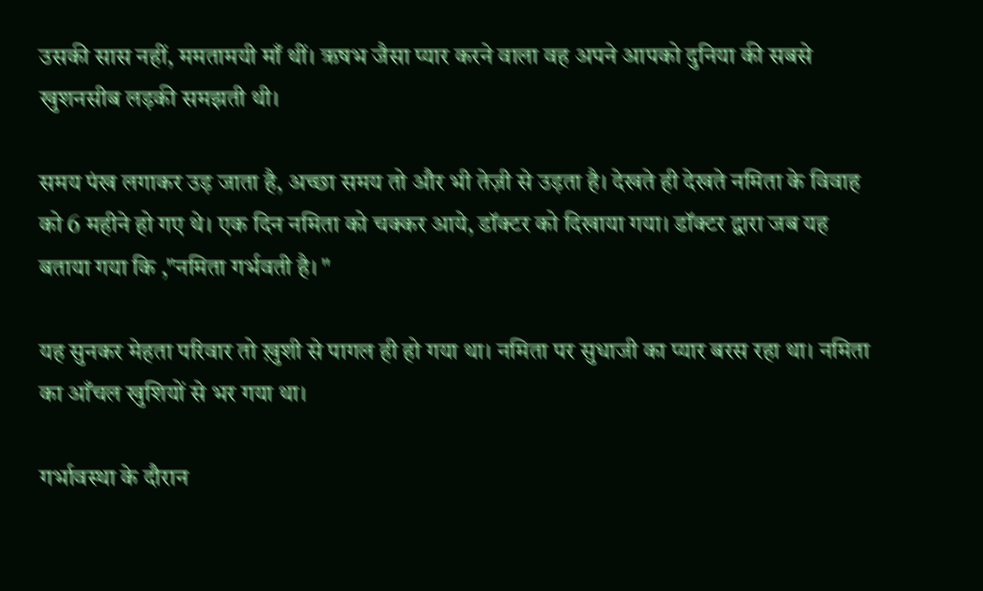उसकी सास नहीं, ममतामयी माँ थीं। ऋषभ जैसा प्यार करने वाला वह अपने आपको दुनिया की सबसे खुशनसीब लड़की समझती थी।

समय पंख लगाकर उड़ जाता है, अच्छा समय तो और भी तेज़ी से उड़ता है। देखते ही देखते नमिता के विवाह को 6 महीने हो गए थे। एक दिन नमिता को चक्कर आये, डॉक्टर को दिखाया गया। डॉक्टर द्वारा जब यह बताया गया कि ,"नमिता गर्भवती है। "

यह सुनकर मेहता परिवार तो ख़ुशी से पागल ही हो गया था। नमिता पर सुधाजी का प्यार बरस रहा था। नमिता का आँचल खुशियों से भर गया था।

गर्भावस्था के दौरान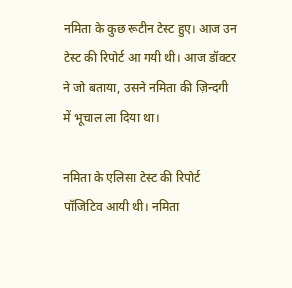नमिता के कुछ रूटीन टेस्ट हुए। आज उन टेस्ट की रिपोर्ट आ गयी थी। आज डॉक्टर ने जो बताया, उसने नमिता की ज़िन्दगी में भूचाल ला दिया था।

नमिता के एलिसा टेस्ट की रिपोर्ट पॉजिटिव आयी थी। नमिता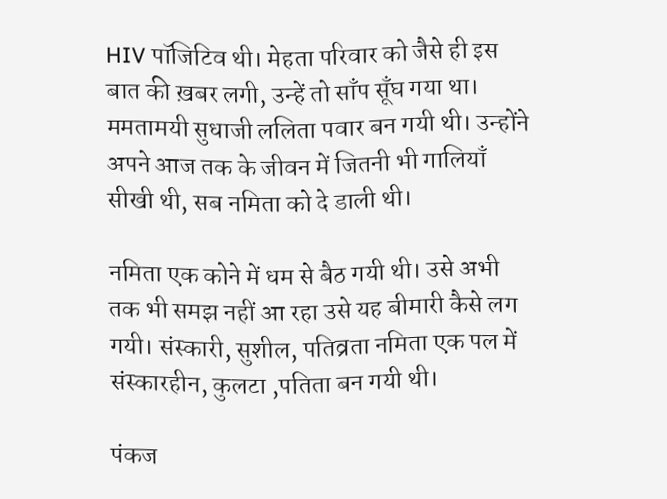HIV पॉजिटिव थी। मेहता परिवार को जैसे ही इस बात की ख़बर लगी, उन्हें तो साँप सूँघ गया था। ममतामयी सुधाजी ललिता पवार बन गयी थी। उन्होंने अपने आज तक के जीवन में जितनी भी गालियाँ सीखी थी, सब नमिता को दे डाली थी।

नमिता एक कोने में धम से बैठ गयी थी। उसे अभी तक भी समझ नहीं आ रहा उसे यह बीमारी कैसे लग गयी। संस्कारी, सुशील, पतिव्रता नमिता एक पल में संस्कारहीन, कुलटा ,पतिता बन गयी थी।

पंकज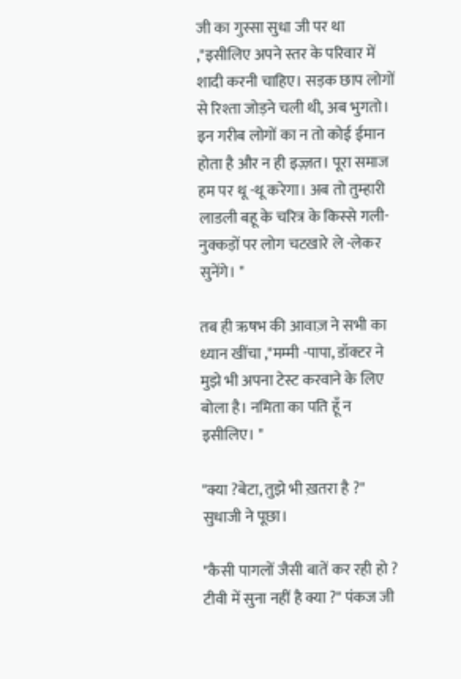जी का गुस्सा सुधा जी पर था ,"इसीलिए अपने स्तर के परिवार में शादी करनी चाहिए। सड़क छाप लोगों से रिश्ता जोड़ने चली थी, अब भुगतो। इन गरीब लोगों का न तो कोई ईमान होता है और न ही इज़्ज़त। पूरा समाज हम पर थू -थू करेगा। अब तो तुम्हारी लाडली बहू के चरित्र के किस्से गली-नुक्कड़ों पर लोग चटखारे ले -लेकर सुनेंगे। "

तब ही ऋषभ की आवाज़ ने सभी का ध्यान खींचा ,"मम्मी -पापा, डॉक्टर ने मुझे भी अपना टेस्ट करवाने के लिए बोला है। नमिता का पति हूँ न इसीलिए। "

"क्या ?बेटा, तुझे भी ख़तरा है ?" सुधाजी ने पूछा।

"कैसी पागलों जैसी बातें कर रही हो ? टीवी में सुना नहीं है क्या ?" पंकज जी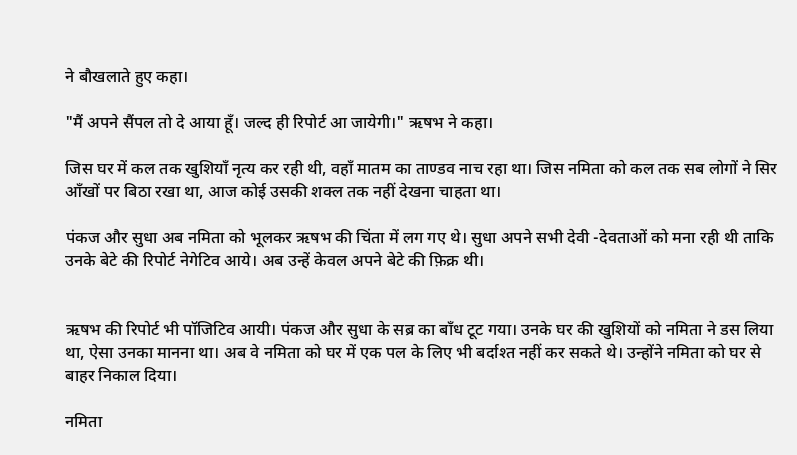ने बौखलाते हुए कहा।

"मैं अपने सैंपल तो दे आया हूँ। जल्द ही रिपोर्ट आ जायेगी।" ऋषभ ने कहा।

जिस घर में कल तक खुशियाँ नृत्य कर रही थी, वहाँ मातम का ताण्डव नाच रहा था। जिस नमिता को कल तक सब लोगों ने सिर आँखों पर बिठा रखा था, आज कोई उसकी शक्ल तक नहीं देखना चाहता था।

पंकज और सुधा अब नमिता को भूलकर ऋषभ की चिंता में लग गए थे। सुधा अपने सभी देवी -देवताओं को मना रही थी ताकि उनके बेटे की रिपोर्ट नेगेटिव आये। अब उन्हें केवल अपने बेटे की फ़िक्र थी।


ऋषभ की रिपोर्ट भी पॉजिटिव आयी। पंकज और सुधा के सब्र का बाँध टूट गया। उनके घर की खुशियों को नमिता ने डस लिया था, ऐसा उनका मानना था। अब वे नमिता को घर में एक पल के लिए भी बर्दाश्त नहीं कर सकते थे। उन्होंने नमिता को घर से बाहर निकाल दिया।

नमिता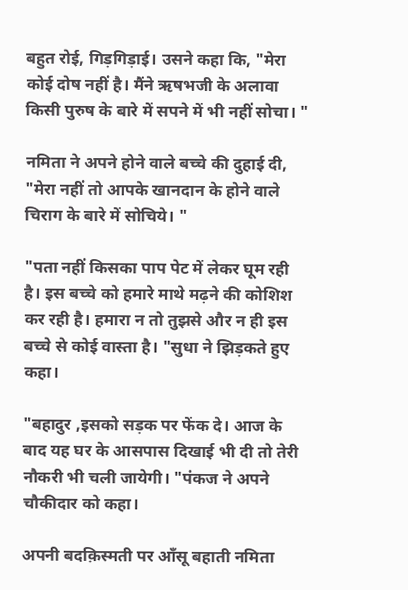बहुत रोई, गिड़गिड़ाई। उसने कहा कि, "मेरा कोई दोष नहीं है। मैंने ऋषभजी के अलावा किसी पुरुष के बारे में सपने में भी नहीं सोचा। "

नमिता ने अपने होने वाले बच्चे की दुहाई दी, "मेरा नहीं तो आपके खानदान के होने वाले चिराग के बारे में सोचिये। "

"पता नहीं किसका पाप पेट में लेकर घूम रही है। इस बच्चे को हमारे माथे मढ़ने की कोशिश कर रही है। हमारा न तो तुझसे और न ही इस बच्चे से कोई वास्ता है। "सुधा ने झिड़कते हुए कहा।

"बहादुर ,इसको सड़क पर फेंक दे। आज के बाद यह घर के आसपास दिखाई भी दी तो तेरी नौकरी भी चली जायेगी। "पंकज ने अपने चौकीदार को कहा।

अपनी बदक़िस्मती पर आँसू बहाती नमिता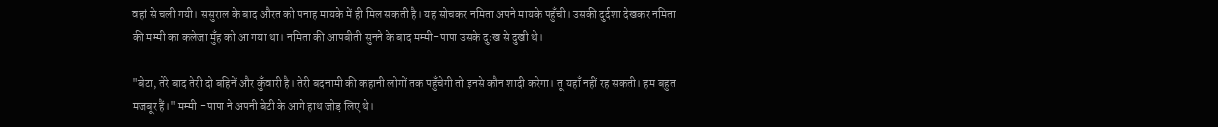वहां से चली गयी। ससुराल के बाद औरत को पनाह मायके में ही मिल सकती है। यह सोचकर नमिता अपने मायके पहुँची। उसकी दुर्दशा देखकर नमिता की मम्मी का कलेजा मुँह को आ गया था। नमिता की आपबीती सुनने के बाद मम्मी-पापा उसके दुःख से दुखी थे।

"बेटा, तेरे बाद तेरी दो बहिनें और कुँवारी है। तेरी बदनामी की कहानी लोगों तक पहुँचेगी तो इनसे कौन शादी करेगा। तू यहाँ नहीं रह सकती। हम बहुत मजबूर हैं।" मम्मी -पापा ने अपनी बेटी के आगे हाथ जोड़ लिए थे।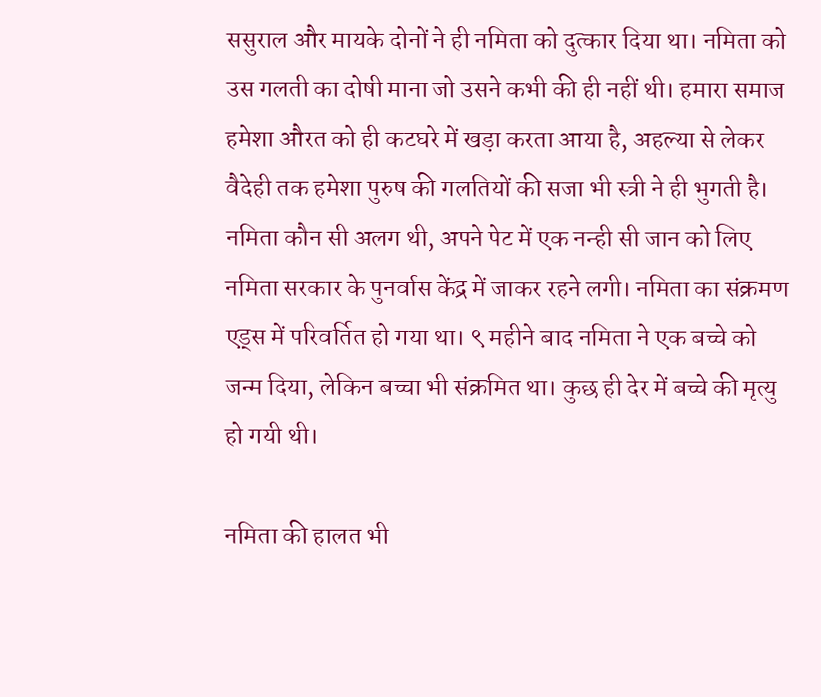ससुराल और मायके दोनों ने ही नमिता को दुत्कार दिया था। नमिता को उस गलती का दोषी माना जो उसने कभी की ही नहीं थी। हमारा समाज हमेशा औरत को ही कटघरे में खड़ा करता आया है, अहल्या से लेकर वैदेही तक हमेशा पुरुष की गलतियों की सजा भी स्त्री ने ही भुगती है। नमिता कौन सी अलग थी, अपने पेट में एक नन्ही सी जान को लिए नमिता सरकार के पुनर्वास केंद्र में जाकर रहने लगी। नमिता का संक्रमण एड्स में परिवर्तित हो गया था। ९ महीने बाद नमिता ने एक बच्चे को जन्म दिया, लेकिन बच्चा भी संक्रमित था। कुछ ही देर में बच्चे की मृत्यु हो गयी थी।

नमिता की हालत भी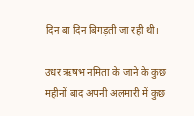दिन बा दिन बिगड़ती जा रही थी।

उधर ऋषभ नमिता के जाने के कुछ महीनों बाद अपनी अलमारी में कुछ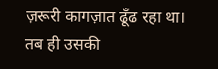ज़रूरी कागज़ात ढूँढ रहा था। तब ही उसकी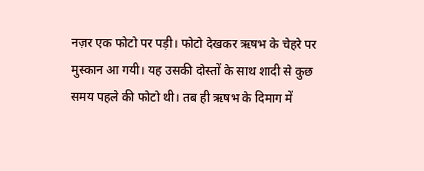नज़र एक फोटो पर पड़ी। फोटो देखकर ऋषभ के चेहरे पर मुस्कान आ गयी। यह उसकी दोस्तों के साथ शादी से कुछ समय पहले की फोटो थी। तब ही ऋषभ के दिमाग में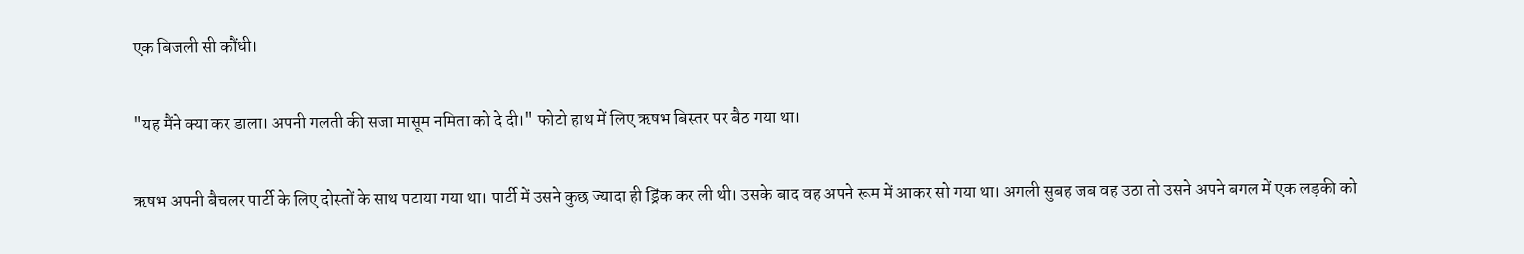एक बिजली सी कौंधी।

"यह मैंने क्या कर डाला। अपनी गलती की सजा मासूम नमिता को दे दी।" फोटो हाथ में लिए ऋषभ बिस्तर पर बैठ गया था।

ऋषभ अपनी बैचलर पार्टी के लिए दोस्तों के साथ पटाया गया था। पार्टी में उसने कुछ ज्यादा ही ड्रिंक कर ली थी। उसके बाद वह अपने रूम में आकर सो गया था। अगली सुबह जब वह उठा तो उसने अपने बगल में एक लड़की को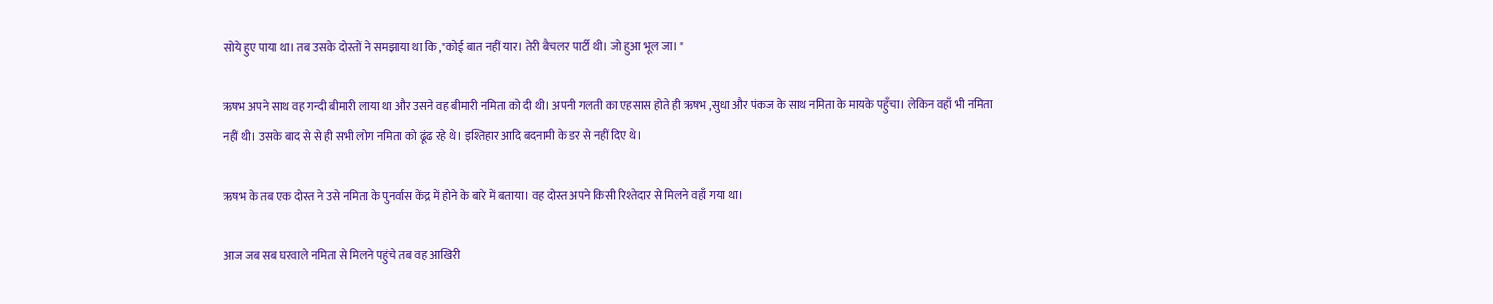सोये हुए पाया था। तब उसके दोस्तों ने समझाया था कि ,"कोई बात नहीं यार। तेरी बैचलर पार्टी थी। जो हुआ भूल जा। "

ऋषभ अपने साथ वह गन्दी बीमारी लाया था और उसने वह बीमारी नमिता को दी थी। अपनी गलती का एहसास होते ही ऋषभ ,सुधा और पंकज के साथ नमिता के मायके पहुँचा। लेकिन वहाँ भी नमिता नहीं थी। उसके बाद से से ही सभी लोग नमिता को ढूंढ रहे थे। इश्तिहार आदि बदनामी के डर से नहीं दिए थे।

ऋषभ के तब एक दोस्त ने उसे नमिता के पुनर्वास केंद्र में होने के बारे में बताया। वह दोस्त अपने किसी रिश्तेदार से मिलने वहाँ गया था।

आज जब सब घरवाले नमिता से मिलने पहुंचे तब वह आखिरी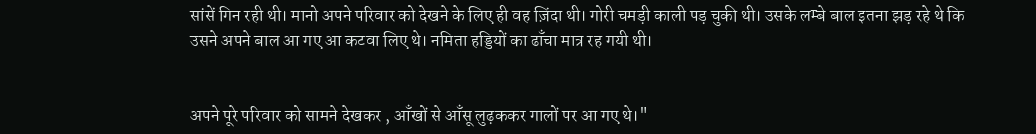सांसें गिन रही थी। मानो अपने परिवार को देखने के लिए ही वह ज़िंदा थी। गोरी चमड़ी काली पड़ चुकी थी। उसके लम्बे बाल इतना झड़ रहे थे कि उसने अपने बाल आ गए आ कटवा लिए थे। नमिता हड्डियों का ढाँचा मात्र रह गयी थी।


अपने पूरे परिवार को सामने देखकर , आँखों से आँसू लुढ़ककर गालों पर आ गए थे।"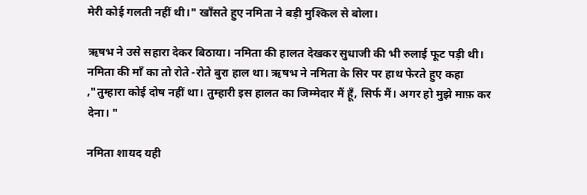मेरी कोई गलती नहीं थी।" खाँसते हुए नमिता ने बड़ी मुश्किल से बोला।

ऋषभ ने उसे सहारा देकर बिठाया। नमिता की हालत देखकर सुधाजी की भी रुलाई फूट पड़ी थी। नमिता की माँ का तो रोते -रोते बुरा हाल था। ऋषभ ने नमिता के सिर पर हाथ फेरते हुए कहा ,"तुम्हारा कोई दोष नहीं था। तुम्हारी इस हालत का जिम्मेदार मैं हूँ, सिर्फ मैं। अगर हो मुझे माफ़ कर देना। "

नमिता शायद यही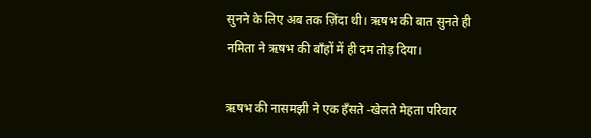सुनने के लिए अब तक ज़िंदा थी। ऋषभ की बात सुनते ही नमिता ने ऋषभ की बाँहों में ही दम तोड़ दिया।

ऋषभ की नासमझी ने एक हँसते -खेलते मेहता परिवार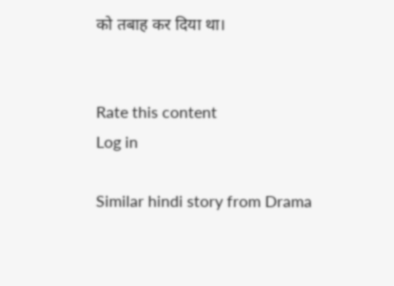को तबाह कर दिया था।


Rate this content
Log in

Similar hindi story from Drama